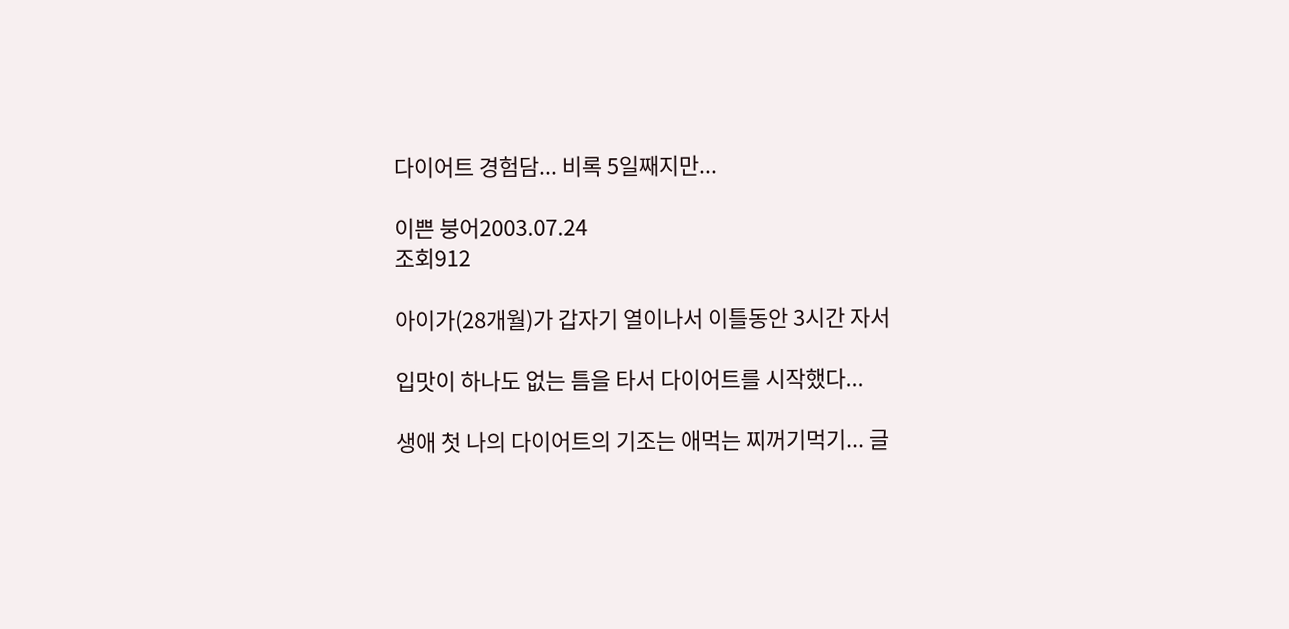다이어트 경험담... 비록 5일째지만...

이쁜 붕어2003.07.24
조회912

아이가(28개월)가 갑자기 열이나서 이틀동안 3시간 자서

입맛이 하나도 없는 틈을 타서 다이어트를 시작했다...

생애 첫 나의 다이어트의 기조는 애먹는 찌꺼기먹기... 글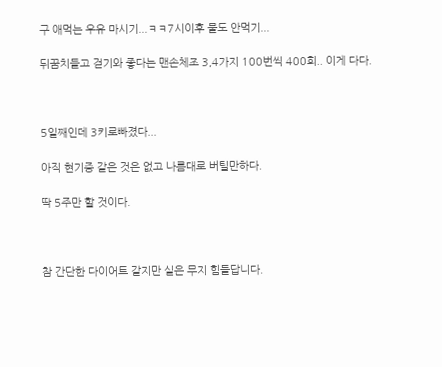구 애먹는 우유 마시기...ㅋㅋ7시이후 물도 안먹기...

뒤꿈치들고 걷기와 좋다는 맨손체조 3,4가지 100번씩 400회.. 이게 다다.



5일째인데 3키로빠졌다...

아직 현기증 같은 것은 없고 나름대로 버틸만하다.

딱 5주만 할 것이다.



참 간단한 다이어트 같지만 실은 무지 힘들답니다.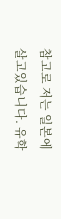참고로 저는 일본에 살고있습니다. 유학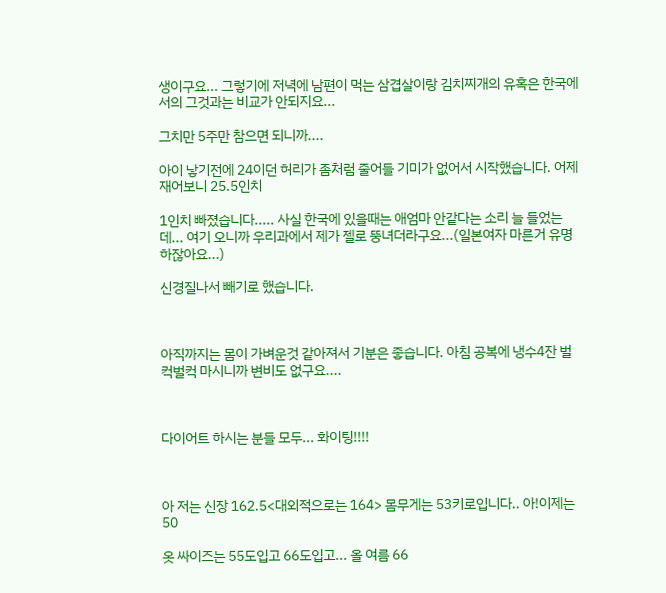생이구요... 그렇기에 저녁에 남편이 먹는 삼겹살이랑 김치찌개의 유혹은 한국에서의 그것과는 비교가 안되지요...

그치만 5주만 참으면 되니까....

아이 낳기전에 24이던 허리가 좀처럼 줄어들 기미가 없어서 시작했습니다. 어제 재어보니 25.5인치

1인치 빠졌습니다..... 사실 한국에 있을때는 애엄마 안같다는 소리 늘 들었는데... 여기 오니까 우리과에서 제가 젤로 뚱녀더라구요...(일본여자 마른거 유명하잖아요...)

신경질나서 빼기로 했습니다.



아직까지는 몸이 가벼운것 같아져서 기분은 좋습니다. 아침 공복에 냉수4잔 벌컥벌컥 마시니까 변비도 없구요....



다이어트 하시는 분들 모두... 화이팅!!!!



아 저는 신장 162.5<대외적으로는 164> 몸무게는 53키로입니다.. 아!이제는 50

옷 싸이즈는 55도입고 66도입고... 올 여름 66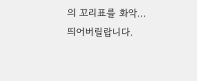의 꼬리표를 화악... 띄어버릴랍니다.